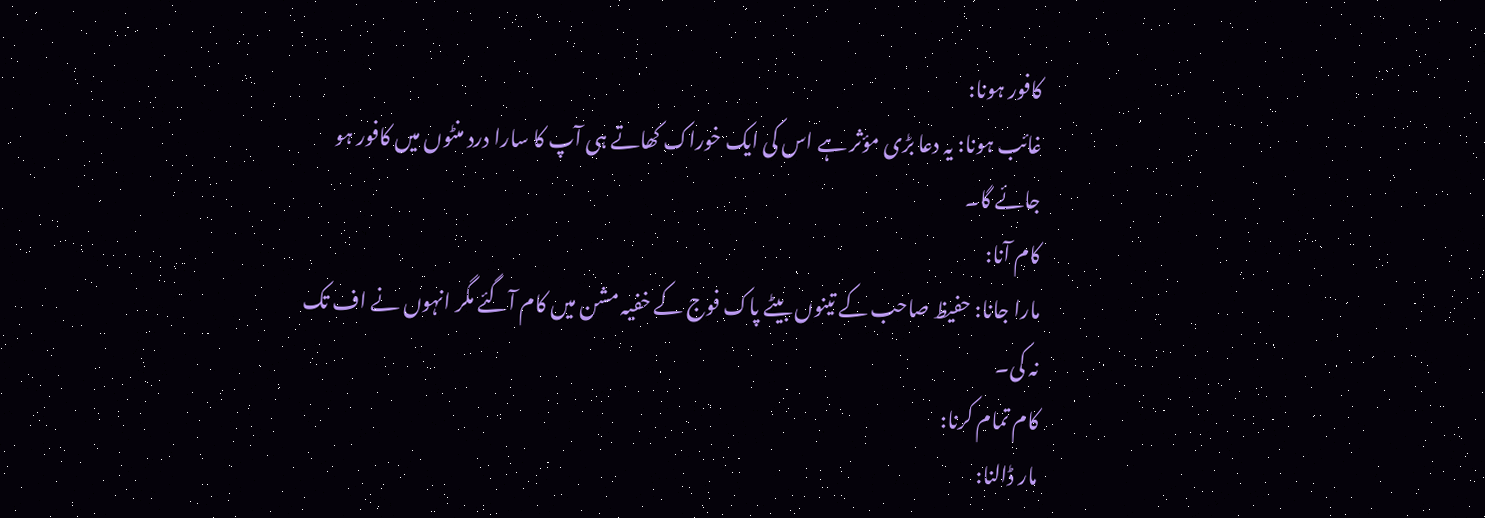کافور ہونا:
غائب ہونا: یہ دعا بڑی مؤثر ہے اس کی ایک خوراک کھاتے ہی آپ کا سارا درد منٹوں میں کافور ہو جائے گا۔
کام آنا:
مارا جانا: حفیظ صاحب کے تینوں بیٹے پاک فوج کے خفیہ مشن میں کام آگئے مگر انہوں نے اف تک نہ کی۔
کام تمام کرنا:
مار ڈالنا: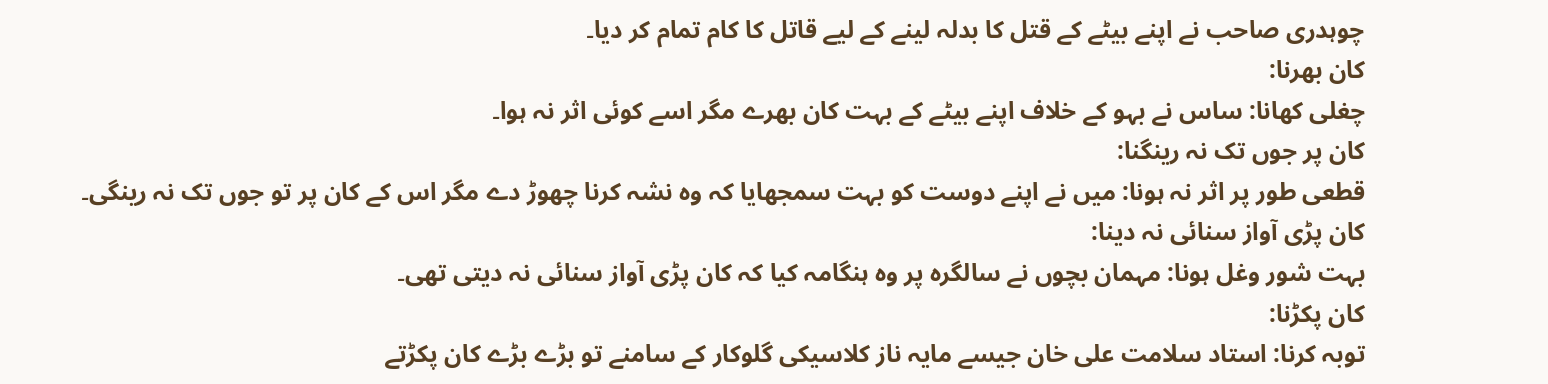چوہدری صاحب نے اپنے بیٹے کے قتل کا بدلہ لینے کے لیے قاتل کا کام تمام کر دیا۔
کان بھرنا:
چغلی کھانا: ساس نے بہو کے خلاف اپنے بیٹے کے بہت کان بھرے مگر اسے کوئی اثر نہ ہوا۔
کان پر جوں تک نہ رینگنا:
قطعی طور پر اثر نہ ہونا: میں نے اپنے دوست کو بہت سمجھایا کہ وہ نشہ کرنا چھوڑ دے مگر اس کے کان پر تو جوں تک نہ رینگی۔
کان پڑی آواز سنائی نہ دینا:
بہت شور وغل ہونا: مہمان بچوں نے سالگرہ پر وہ ہنگامہ کیا کہ کان پڑی آواز سنائی نہ دیتی تھی۔
کان پکڑنا:
توبہ کرنا: استاد سلامت علی خان جیسے مایہ ناز کلاسیکی گلوکار کے سامنے تو بڑے بڑے کان پکڑتے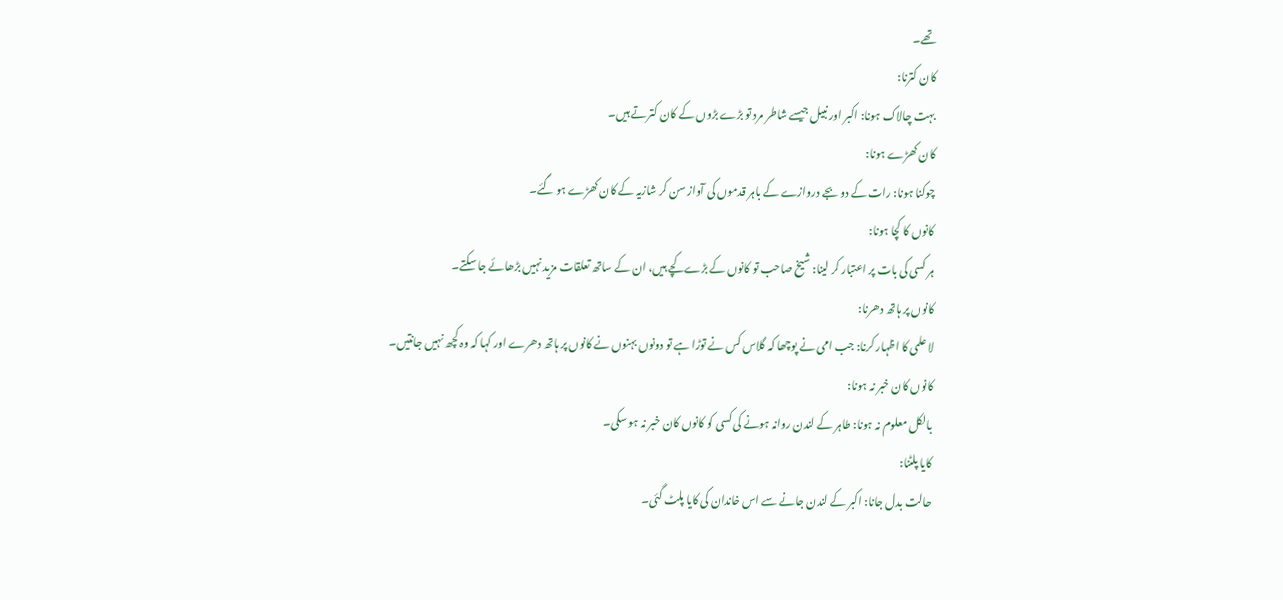تھے۔
کان کترنا:
بہت چالاک ہونا: اکبر اور نبیل جیسے شاطر مرد تو بڑے بڑوں کے کان کترتے ہیں۔
کان کھڑے ہونا:
چوکنا ہونا: رات کے دو بجے دروازے کے باہر قدموں کی آواز سن کر شازیہ کے کان کھڑے ہو گئے۔
کانوں کا کچا ہونا:
ہر کسی کی بات پر اعتبار کر لینا: شیخ صاحب تو کانوں کے بڑے کچے ہیں، ان کے ساتھ تعلقات مزید نہیں بڑھائے جا سکتے۔
کانوں پر ہاتھ دھرنا:
لا علمی کا اظہار کرنا: جب امی نے پوچھا کہ گلاس کس نے توڑا ہے تو دونوں بہنوں نے کانوں پر ہاتھ دھرے اور کہا کہ وہ کچھ نہیں جانتیں۔
کانوں کان خبر نہ ہونا:
بالکل معلوم نہ ہونا: طاہر کے لندن روانہ ہونے کی کسی کو کانوں کان خبر نہ ہو سکی۔
کایا پلٹنا:
حالت بدل جانا: اکبر کے لندن جانے سے اس خاندان کی کایا پلٹ گئی۔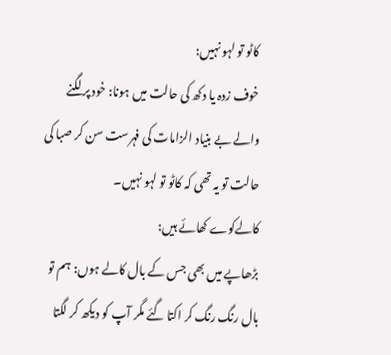کاٹو تو لہو نہیں:
خوف زدہ یا دکھ کی حالت میں ہونا: خود پر لگنے والے بے بنیاد الزامات کی فہرست سن کر صبا کی حالت تو یہ تھی کہ کاٹو تو لہو نہیں۔
کالےکوے کھائے ہیں:
بڑھاپے میں بھی جس کے بال کالے ہوں: ہم تو بال رنگ رنگ کر اکتا گئے مگر آپ کو دیکھ کر لگتا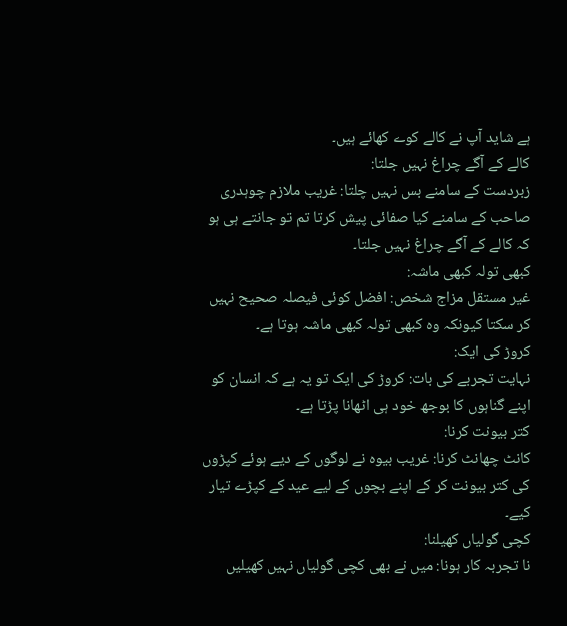ہے شاید آپ نے کالے کوے کھائے ہیں۔
کالے کے آگے چراغ نہیں جلتا:
زبردست کے سامنے بس نہیں چلتا: غریب ملازم چوہدری صاحب کے سامنے کیا صفائی پیش کرتا تم تو جانتے ہی ہو کہ کالے کے آگے چراغ نہیں جلتا۔
کبھی تولہ کبھی ماشہ:
غیر مستقل مزاج شخص: افضل کوئی فیصلہ صحیح نہیں کر سکتا کیونکہ وہ کبھی تولہ کبھی ماشہ ہوتا ہے۔
کروڑ کی ایک:
نہایت تجربے کی بات: کروڑ کی ایک تو یہ ہے کہ انسان کو اپنے گناہوں کا بوجھ خود ہی اٹھانا پڑتا ہے۔
کتر بیونت کرنا:
کانٹ چھانٹ کرنا: غریب بیوہ نے لوگوں کے دیے ہوئے کپڑوں کی کتر بیونت کر کے اپنے بچوں کے لیے عید کے کپڑے تیار کیے۔
کچی گولیاں کھیلنا:
نا تجربہ کار ہونا: میں نے بھی کچی گولیاں نہیں کھیلیں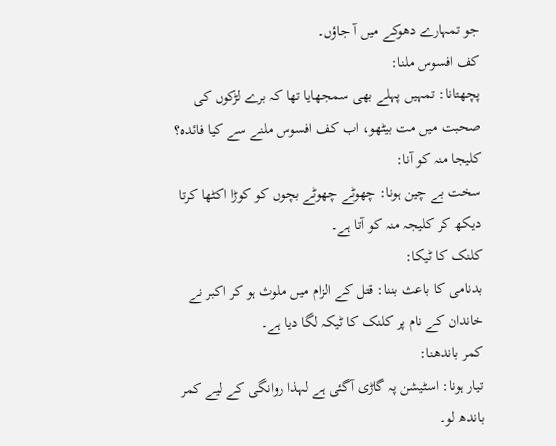جو تمہارے دھوکے میں آ جاؤں۔
کف افسوس ملنا:
پچھتانا: تمہیں پہلے بھی سمجھایا تھا کہ برے لڑکوں کی صحبت میں مت بیٹھو، اب کف افسوس ملنے سے کیا فائدہ؟
کلیجا منہ کو آنا:
سخت بے چین ہونا: چھوٹے چھوٹے بچوں کو کوڑا اکٹھا کرتا دیکھ کر کلیجہ منہ کو آتا ہے۔
کلنک کا ٹیکا:
بدنامی کا باعث بننا: قتل کے الزام میں ملوث ہو کر اکبر نے خاندان کے نام پر کلنک کا ٹیکہ لگا دیا ہے۔
کمر باندھنا:
تیار ہونا: اسٹیشن پہ گاڑی آگئی ہے لہذا روانگی کے لیے کمر باندھ لو۔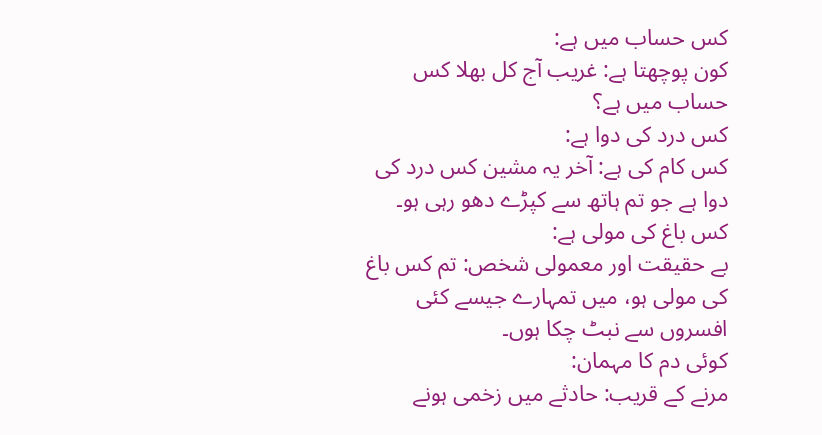کس حساب میں ہے:
کون پوچھتا ہے: غریب آج کل بھلا کس حساب میں ہے؟
کس درد کی دوا ہے:
کس کام کی ہے: آخر یہ مشین کس درد کی دوا ہے جو تم ہاتھ سے کپڑے دھو رہی ہو۔
کس باغ کی مولی ہے:
بے حقیقت اور معمولی شخص: تم کس باغ کی مولی ہو، میں تمہارے جیسے کئی افسروں سے نبٹ چکا ہوں۔
کوئی دم کا مہمان:
مرنے کے قریب: حادثے میں زخمی ہونے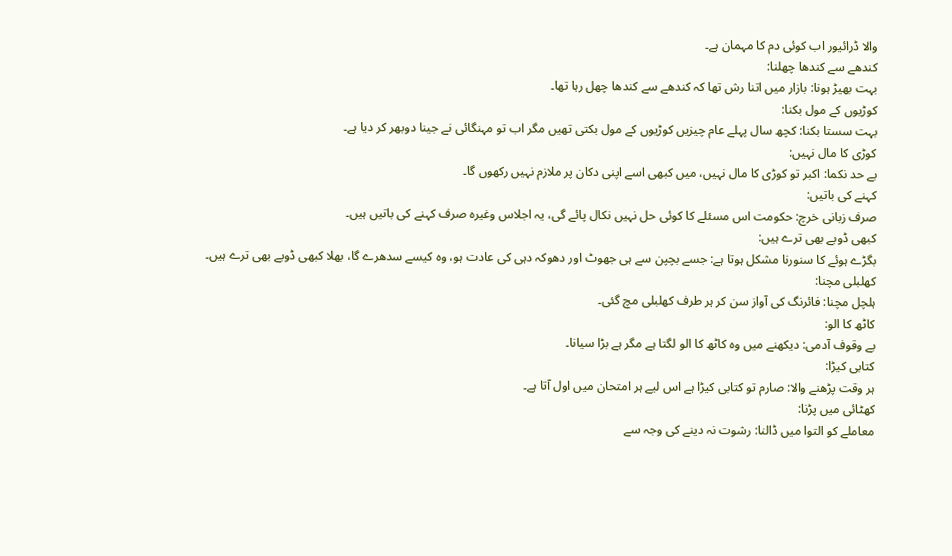والا ڈرائیور اب کوئی دم کا مہمان ہے۔
کندھے سے کندھا چھلنا:
بہت بھیڑ ہونا: بازار میں اتنا رش تھا کہ کندھے سے کندھا چھل رہا تھا۔
کوڑیوں کے مول بکنا:
بہت سستا بکنا: کچھ سال پہلے عام چیزیں کوڑیوں کے مول بکتی تھیں مگر اب تو مہنگائی نے جینا دوبھر کر دیا ہے۔
کوڑی کا مال نہیں:
بے حد نکما: اکبر تو کوڑی کا مال نہیں، میں کبھی اسے اپنی دکان پر ملازم نہیں رکھوں گا۔
کہنے کی باتیں:
صرف زبانی خرچ: حکومت اس مسئلے کا کوئی حل نہیں نکال پائے گی، یہ اجلاس وغیرہ صرف کہنے کی باتیں ہیں۔
کبھی ڈوبے بھی ترے ہیں:
بگڑے ہوئے کا سنورنا مشکل ہوتا ہے: جسے بچپن سے ہی جھوٹ اور دھوکہ دہی کی عادت ہو، وہ کیسے سدھرے گا، بھلا کبھی ڈوبے بھی ترے ہیں۔
کھلبلی مچنا:
ہلچل مچنا: فائرنگ کی آواز سن کر ہر طرف کھلبلی مچ گئی۔
کاٹھ کا الو:
بے وقوف آدمی: دیکھنے میں وہ کاٹھ کا الو لگتا ہے مگر ہے بڑا سیانا۔
کتابی کیڑا:
ہر وقت پڑھنے والا: صارم تو کتابی کیڑا ہے اس لیے ہر امتحان میں اول آتا ہے۔
کھٹائی میں پڑنا:
معاملے کو التوا میں ڈالنا: رشوت نہ دینے کی وجہ سے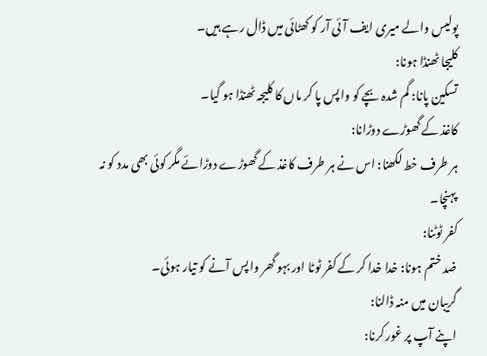پولیس والے میری ایف آئی آر کو کھٹائی میں ڈال رہے ہیں۔
کلیجا ٹھنڈا ہونا:
تسکین پانا: گم شدہ بچے کو واپس پا کر ماں کا کلیجہ ٹھنڈا ہو گیا۔
کاغذ کے گھوڑے دوڑانا:
ہر طرف خط لکھنا: اس نے ہر طرف کاغذ کے گھوڑے دوڑائے مگر کوئی بھی مدد کو نہ پہنچا۔
کفر ٹوٹنا:
ضد ختم ہونا: خدا خدا کر کے کفر ٹوٹا اور بہو گھر واپس آنے کو تیار ہوئی۔
گریبان میں منہ ڈالنا:
اپنے آپ پر غور کرنا: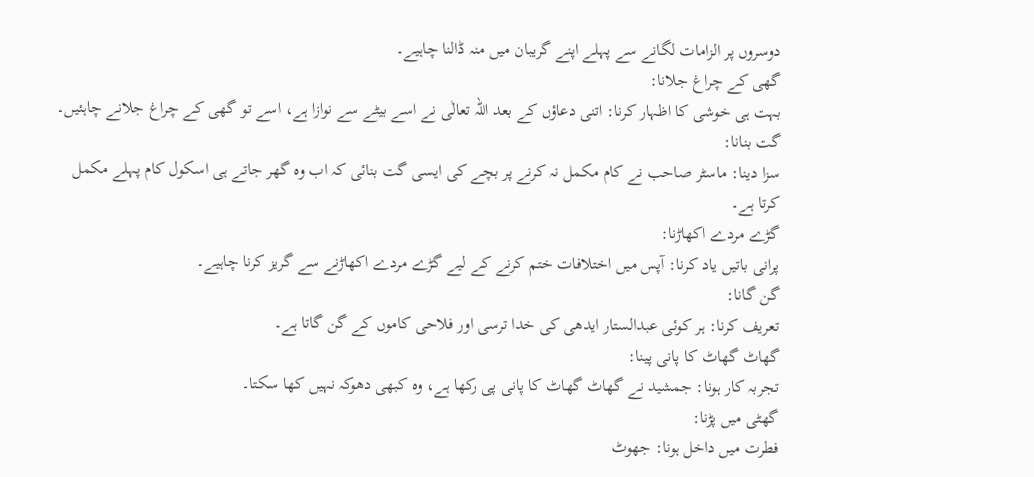دوسروں پر الزامات لگانے سے پہلے اپنے گریبان میں منہ ڈالنا چاہیے۔
گھی کے چراغ جلانا:
بہت ہی خوشی کا اظہار کرنا: اتنی دعاؤں کے بعد اللہ تعالٰی نے اسے بیٹے سے نوازا ہے، اسے تو گھی کے چراغ جلانے چاہئیں۔
گت بنانا:
سزا دینا: ماسٹر صاحب نے کام مکمل نہ کرنے پر بچے کی ایسی گت بنائی کہ اب وہ گھر جاتے ہی اسکول کام پہلے مکمل کرتا ہے۔
گڑے مردے اکھاڑنا:
پرانی باتیں یاد کرنا: آپس میں اختلافات ختم کرنے کے لیے گڑے مردے اکھاڑنے سے گریز کرنا چاہیے۔
گن گانا:
تعریف کرنا: ہر کوئی عبدالستار ایدھی کی خدا ترسی اور فلاحی کاموں کے گن گاتا ہے۔
گھاٹ گھاٹ کا پانی پینا:
تجربہ کار ہونا: جمشید نے گھاٹ گھاٹ کا پانی پی رکھا ہے، وہ کبھی دھوکہ نہیں کھا سکتا۔
گھٹی میں پڑنا:
فطرت میں داخل ہونا: جھوٹ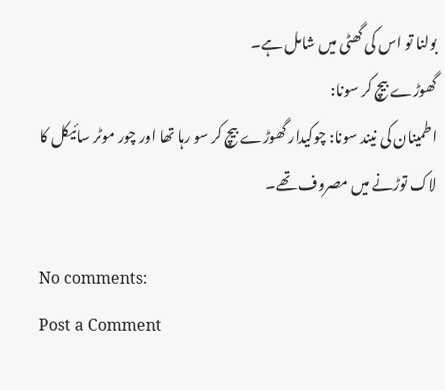بولنا تو اس کی گھٹی میں شامل ہے۔
گھوڑے بیچ کر سونا:
اطمینان کی نیند سونا: چوکیدار گھوڑے بیچ کر سو رہا تھا اور چور موٹر سائیکل کا لاک توڑنے میں مصروف تھے۔

No comments:
Post a Comment